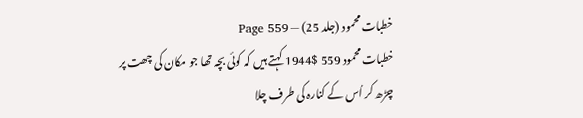خطبات محمود (جلد 25) — Page 559
خطبات محمود 559 $1944 کہتے ہیں کہ کوئی بچہ تھا جو مکان کی چھت پر چڑھ کر اُس کے کنارہ کی طرف چلا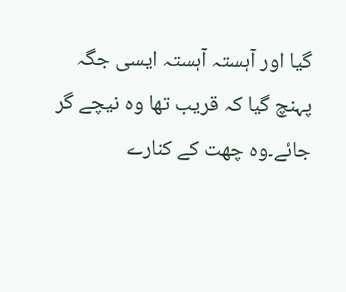گیا اور آہستہ آہستہ ایسی جگہ پہنچ گیا کہ قریب تھا وہ نیچے گر جائے۔وہ چھت کے کنارے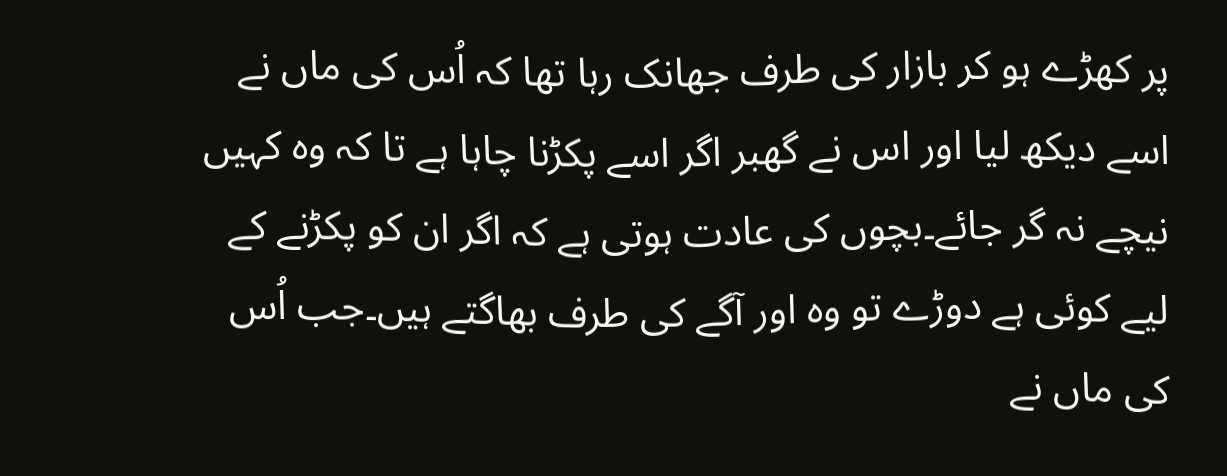پر کھڑے ہو کر بازار کی طرف جھانک رہا تھا کہ اُس کی ماں نے اسے دیکھ لیا اور اس نے گھبر اگر اسے پکڑنا چاہا ہے تا کہ وہ کہیں نیچے نہ گر جائے۔بچوں کی عادت ہوتی ہے کہ اگر ان کو پکڑنے کے لیے کوئی ہے دوڑے تو وہ اور آگے کی طرف بھاگتے ہیں۔جب اُس کی ماں نے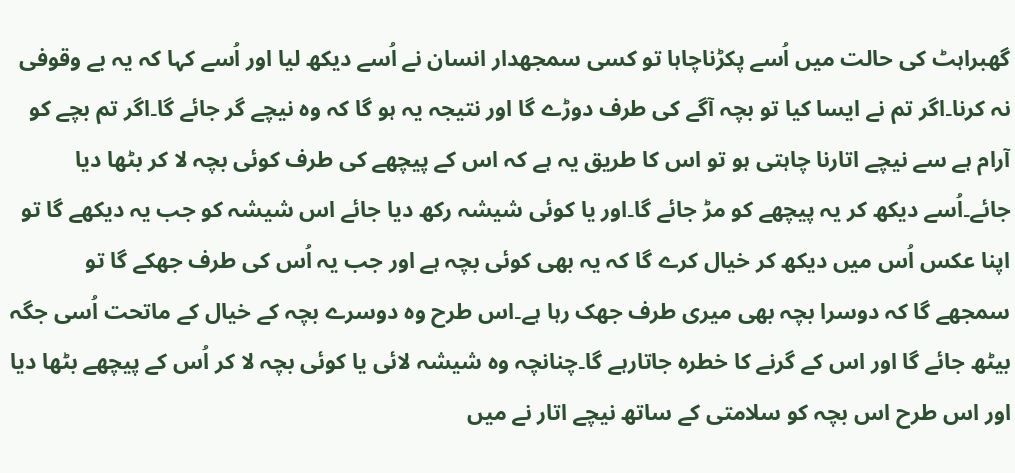گھبراہٹ کی حالت میں اُسے پکڑناچاہا تو کسی سمجھدار انسان نے اُسے دیکھ لیا اور اُسے کہا کہ یہ بے وقوفی نہ کرنا۔اگر تم نے ایسا کیا تو بچہ آگے کی طرف دوڑے گا اور نتیجہ یہ ہو گا کہ وہ نیچے گر جائے گا۔اگر تم بچے کو آرام ہے سے نیچے اتارنا چاہتی ہو تو اس کا طریق یہ ہے کہ اس کے پیچھے کی طرف کوئی بچہ لا کر بٹھا دیا جائے۔اُسے دیکھ کر یہ پیچھے کو مڑ جائے گا۔اور یا کوئی شیشہ رکھ دیا جائے اس شیشہ کو جب یہ دیکھے گا تو اپنا عکس اُس میں دیکھ کر خیال کرے گا کہ یہ بھی کوئی بچہ ہے اور جب یہ اُس کی طرف جھکے گا تو سمجھے گا کہ دوسرا بچہ بھی میری طرف جھک رہا ہے۔اس طرح وہ دوسرے بچہ کے خیال کے ماتحت اُسی جگہ بیٹھ جائے گا اور اس کے گرنے کا خطرہ جاتارہے گا۔چنانچہ وہ شیشہ لائی یا کوئی بچہ لا کر اُس کے پیچھے بٹھا دیا اور اس طرح اس بچہ کو سلامتی کے ساتھ نیچے اتار نے میں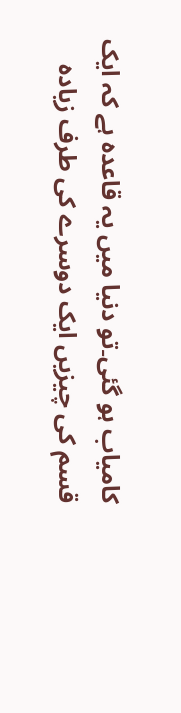کامیاب ہو گئی۔تو دنیا میں یہ قاعدہ ہے کہ ایک قسم کی چیزیں ایک دوسرے کی طرف زیادہ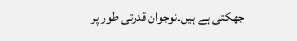جھکتی ہے ہیں۔نوجوان قدرتی طور پر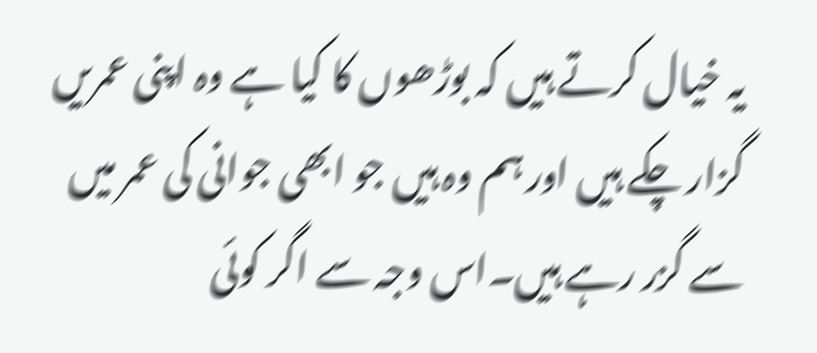یہ خیال کرتے ہیں کہ بوڑھوں کا کیا ہے وہ اپنی عمریں گزار چکے ہیں اور ہم وہ ہیں جو ابھی جوانی کی عمر میں سے گزر رہے ہیں۔اس وجہ سے اگر کوئی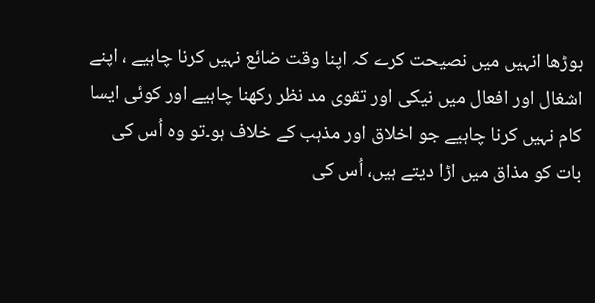بوڑھا انہیں میں نصیحت کرے کہ اپنا وقت ضائع نہیں کرنا چاہیے ، اپنے اشغال اور افعال میں نیکی اور تقوی مد نظر رکھنا چاہیے اور کوئی ایسا کام نہیں کرنا چاہیے جو اخلاق اور مذہب کے خلاف ہو۔تو وہ اُس کی بات کو مذاق میں اڑا دیتے ہیں، اُس کی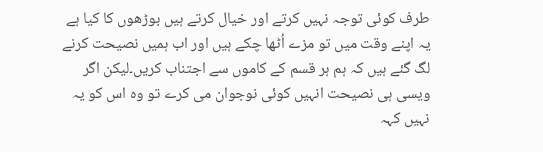طرف کوئی توجہ نہیں کرتے اور خیال کرتے ہیں بوڑھوں کا کیا ہے یہ اپنے وقت میں تو مزے اُٹھا چکے ہیں اور اب ہمیں نصیحت کرنے لگ گئے ہیں کہ ہم ہر قسم کے کاموں سے اجتناب کریں۔لیکن اگر ویسی ہی نصیحت انہیں کوئی نوجوان می کرے تو وہ اس کو یہ نہیں کہہ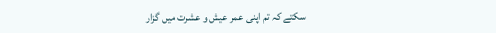سکتے کہ تم اپنی عمر عیش و عشرت میں گزار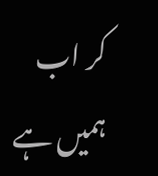کر اب ہمیں ہے